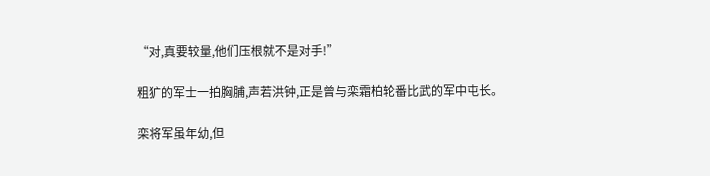“对,真要较量,他们压根就不是对手!”

粗犷的军士一拍胸脯,声若洪钟,正是曾与栾霜柏轮番比武的军中屯长。

栾将军虽年幼,但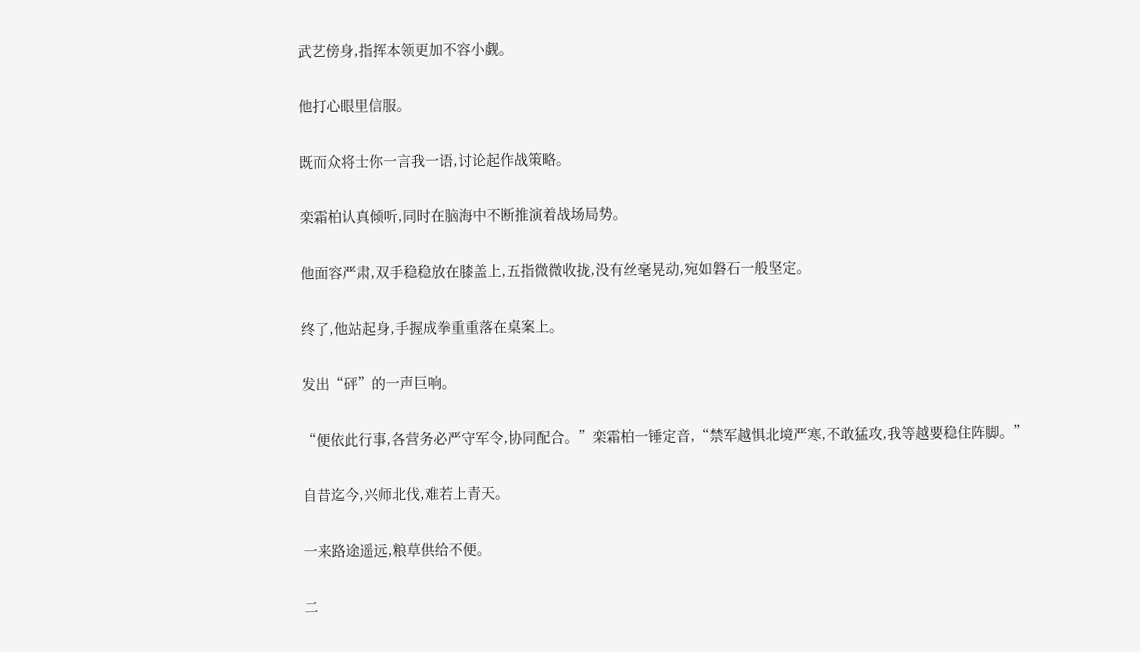武艺傍身,指挥本领更加不容小觑。

他打心眼里信服。

既而众将士你一言我一语,讨论起作战策略。

栾霜柏认真倾听,同时在脑海中不断推演着战场局势。

他面容严肃,双手稳稳放在膝盖上,五指微微收拢,没有丝毫晃动,宛如磐石一般坚定。

终了,他站起身,手握成拳重重落在桌案上。

发出“砰”的一声巨响。

“便依此行事,各营务必严守军令,协同配合。”栾霜柏一锤定音,“禁军越惧北境严寒,不敢猛攻,我等越要稳住阵脚。”

自昔迄今,兴师北伐,难若上青天。

一来路途遥远,粮草供给不便。

二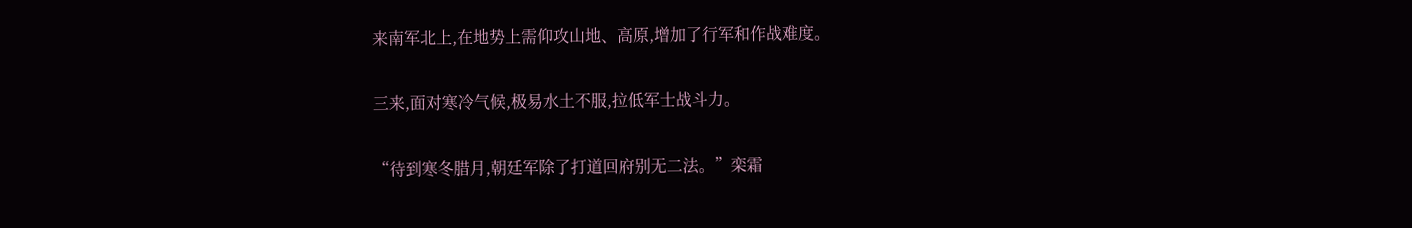来南军北上,在地势上需仰攻山地、高原,增加了行军和作战难度。

三来,面对寒冷气候,极易水土不服,拉低军士战斗力。

“待到寒冬腊月,朝廷军除了打道回府别无二法。”栾霜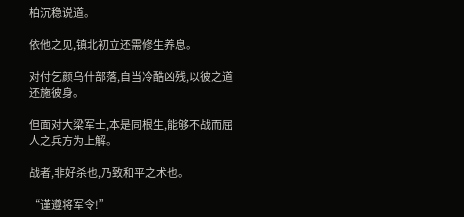柏沉稳说道。

依他之见,镇北初立还需修生养息。

对付乞颜乌什部落,自当冷酷凶残,以彼之道还施彼身。

但面对大梁军士,本是同根生,能够不战而屈人之兵方为上解。

战者,非好杀也,乃致和平之术也。

“谨遵将军令!”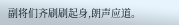副将们齐刷刷起身,朗声应道。